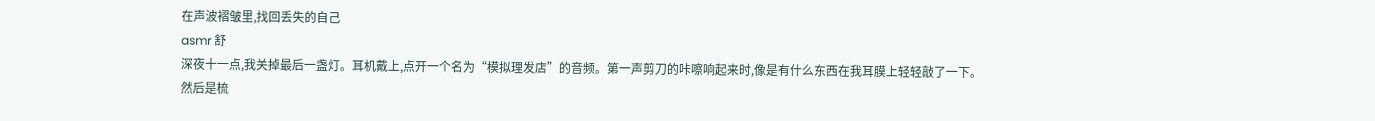在声波褶皱里,找回丢失的自己
asmr 舒
深夜十一点,我关掉最后一盏灯。耳机戴上,点开一个名为“模拟理发店”的音频。第一声剪刀的咔嚓响起来时,像是有什么东西在我耳膜上轻轻敲了一下。然后是梳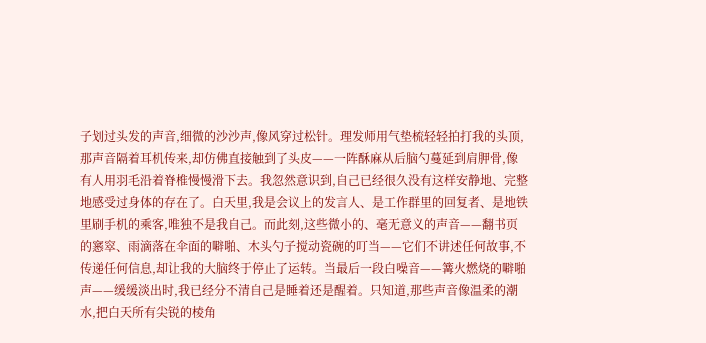子划过头发的声音,细微的沙沙声,像风穿过松针。理发师用气垫梳轻轻拍打我的头顶,那声音隔着耳机传来,却仿佛直接触到了头皮——一阵酥麻从后脑勺蔓延到肩胛骨,像有人用羽毛沿着脊椎慢慢滑下去。我忽然意识到,自己已经很久没有这样安静地、完整地感受过身体的存在了。白天里,我是会议上的发言人、是工作群里的回复者、是地铁里刷手机的乘客,唯独不是我自己。而此刻,这些微小的、毫无意义的声音——翻书页的窸窣、雨滴落在伞面的噼啪、木头勺子搅动瓷碗的叮当——它们不讲述任何故事,不传递任何信息,却让我的大脑终于停止了运转。当最后一段白噪音——篝火燃烧的噼啪声——缓缓淡出时,我已经分不清自己是睡着还是醒着。只知道,那些声音像温柔的潮水,把白天所有尖锐的棱角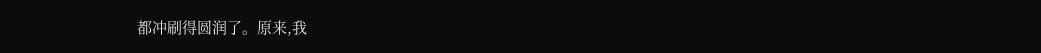都冲刷得圆润了。原来,我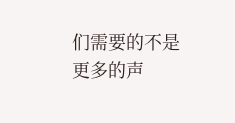们需要的不是更多的声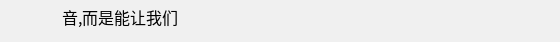音,而是能让我们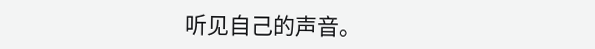听见自己的声音。